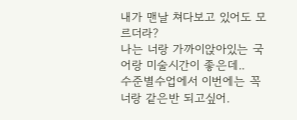내가 맨날 쳐다보고 있어도 모르더라?
나는 너랑 가까이앉아있는 국어랑 미술시간이 좋은데..
수준별수업에서 이번에는 꼭 너랑 같은반 되고싶어.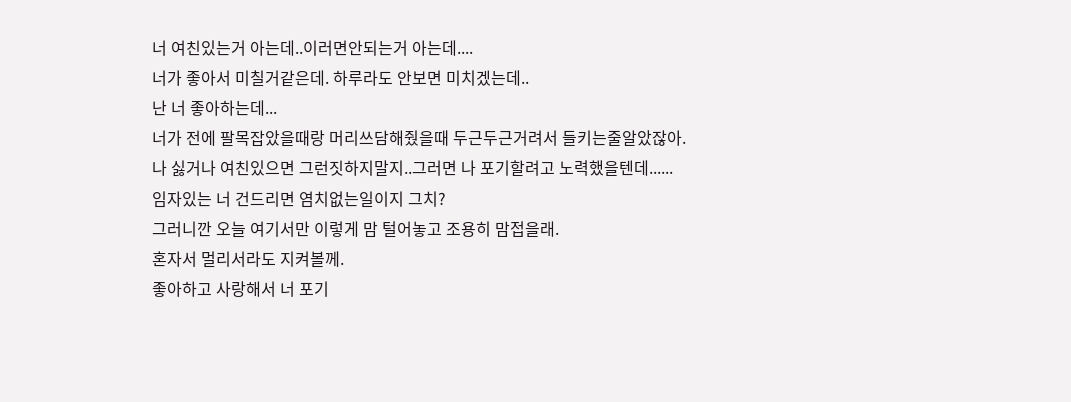너 여친있는거 아는데..이러면안되는거 아는데....
너가 좋아서 미칠거같은데. 하루라도 안보면 미치겠는데..
난 너 좋아하는데...
너가 전에 팔목잡았을때랑 머리쓰담해줬을때 두근두근거려서 들키는줄알았잖아.
나 싫거나 여친있으면 그런짓하지말지..그러면 나 포기할려고 노력했을텐데......
임자있는 너 건드리면 염치없는일이지 그치?
그러니깐 오늘 여기서만 이렇게 맘 털어놓고 조용히 맘접을래.
혼자서 멀리서라도 지켜볼께.
좋아하고 사랑해서 너 포기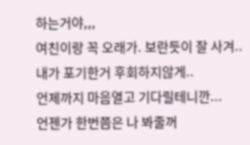하는거야,,,
여친이랑 꼭 오래가. 보란듯이 잘 사겨..
내가 포기한거 후회하지않게..
언제까지 마음열고 기다릴테니깐...
언젠가 한번쯤은 나 봐줄꺼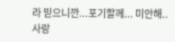라 믿으니깐...포기할께... 미안해..사랑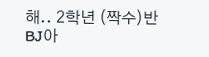해.. 2학년 (짝수)반 BJ아